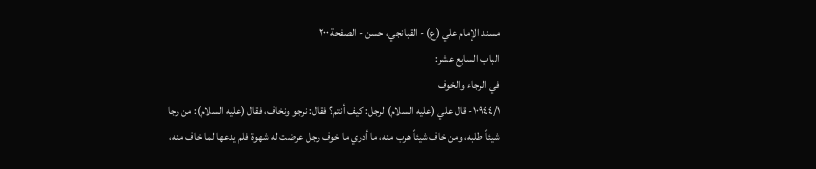مسند الإمام علي (ع) - القبانجي، حسن - الصفحة ٢٠٠
الباب السابع عشر:
في الرجاء والخوف
١٠٩٤٤/١- قال علي (عليه السلام) لرجل: كيف أنتم؟ فقال: نرجو ونخاف، فقال (عليه السلام): من رجا شيئاً طلبه، ومن خاف شيئاً هرب منه، ما أدري ما خوف رجل عرضت له شهوة فلم يدعها لما خاف منه،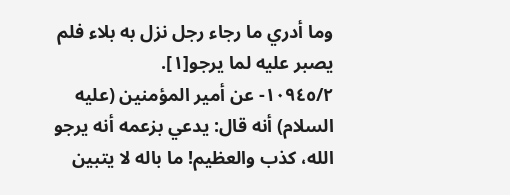وما أدري ما رجاء رجل نزل به بلاء فلم يصبر عليه لما يرجو[١].
١٠٩٤٥/٢- عن أمير المؤمنين (عليه السلام) أنه قال: يدعي بزعمه أنه يرجو الله، كذب والعظيم! ما باله لا يتبين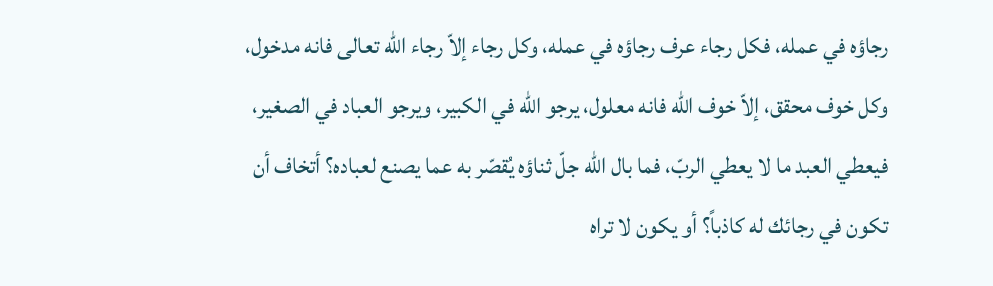رجاؤه في عمله، فكل رجاء عرف رجاؤه في عمله، وكل رجاء إلاّ رجاء الله تعالى فانه مدخول، وكل خوف محقق، إلاّ خوف الله فانه معلول، يرجو الله في الكبير، ويرجو العباد في الصغير، فيعطي العبد ما لا يعطي الربّ، فما بال الله جلّ ثناؤه يُقصّر به عما يصنع لعباده؟ أتخاف أن تكون في رجائك له كاذباً؟ أو يكون لا تراه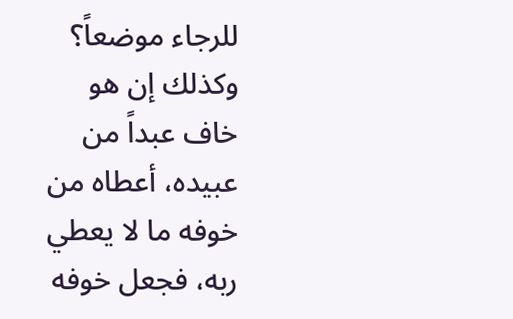للرجاء موضعاً؟ وكذلك إن هو خاف عبداً من عبيده، أعطاه من خوفه ما لا يعطي ربه، فجعل خوفه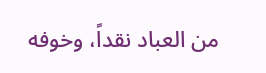من العباد نقداً، وخوفه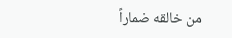من خالقه ضماراً